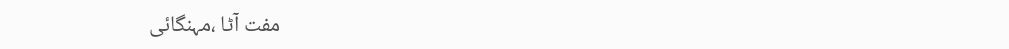مفت آٹا ،مہنگائی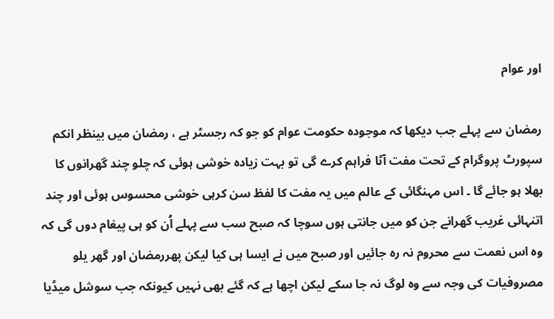اور عوام

رمضان سے پہلے جب دیکھا کہ موجودہ حکومت عوام کو جو کہ رجسٹر ہے ، رمضان میں بینظر انکم سپورٹ پروگرام کے تحت مفت آٹا فراہم کرے گی تو بہت زیادہ خوشی ہوئی کہ چلو چند گھرانوں کا بھلا ہو جائے گا ۔ اس مہنگائی کے عالم میں یہ مفت کا لفظ سن کرہی خوشی محسوس ہوئی اور چند اتنہائی غریب گھرانے جن کو میں جانتی ہوں سوچا کہ صبح سب سے پہلے اُن کو ہی پیغام دوں گی کہ وہ اس نعمت سے محروم نہ رہ جائیں اور صبح میں نے ایسا ہی کیا لیکن پھررمضان اور گھر یلو مصروفیات کی وجہ سے وہ لوگ نہ جا سکے لیکن اچھا ہے کہ گئے بھی نہیں کیونکہ جب سوشل میڈیا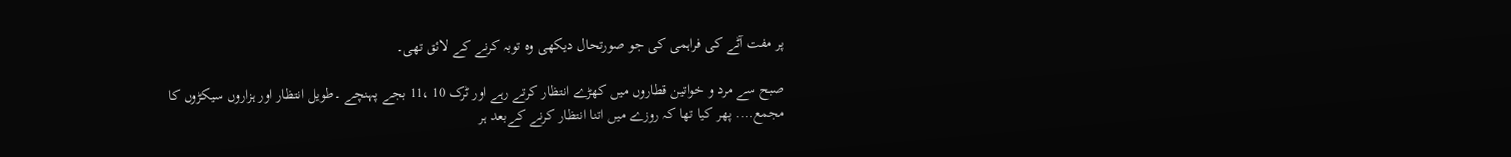پر مفت آٹے کی فراہمی کی جو صورتحال دیکھی وہ توبہ کرنے کے لائق تھی۔

صبح سے مرد و خواتین قطاروں میں کھڑے انتظار کرتے رہے اور ٹرک 10 ،11 بجے پہنچے ۔طویل انتظار اور ہزاروں سیکڑوں کا مجمع…. پھر کیا تھا کہ روزے میں اتنا انتظار کرنے کےبعد ہر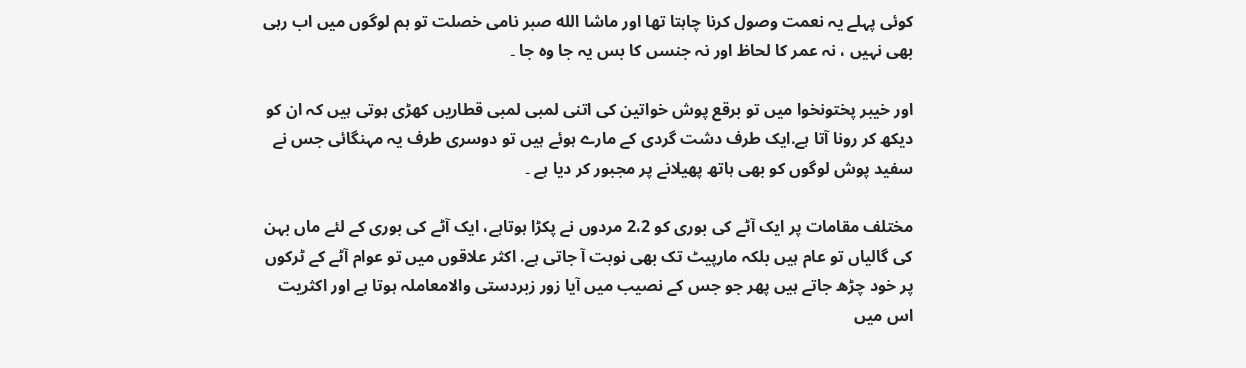کوئی پہلے یہ نعمت وصول کرنا چاہتا تھا اور ماشا الله صبر نامی خصلت تو ہم لوگوں میں اب رہی بھی نہیں ، نہ عمر کا لحاظ اور نہ جنسں کا بس یہ جا وہ جا ۔

اور خیبر پختونخوا میں تو برقع پوش خواتین کی اتنی لمبی لمبی قطاریں کھڑی ہوتی ہیں کہ ان کو دیکھ کر رونا آتا ہے.ایک طرف دشت گردی کے مارے ہوئے ہیں تو دوسری طرف یہ مہنگائی جس نے سفید پوش لوگوں کو بھی ہاتھ پھیلانے پر مجبور کر دیا ہے ۔

مختلف مقامات پر ایک آٹے کی بوری کو 2،2 مردوں نے پکڑا ہوتاہے، ایک آٹے کی بوری کے لئے ماں بہن کی گالیاں تو عام ہیں بلکہ مارپیٹ تک بھی نوبت آ جاتی ہے. اکثر علاقوں میں تو عوام آٹے کے ٹرکوں پر خود چڑھ جاتے ہیں پھر جو جس کے نصیب میں آیا زور زبردستی والامعاملہ ہوتا ہے اور اکثریت اس میں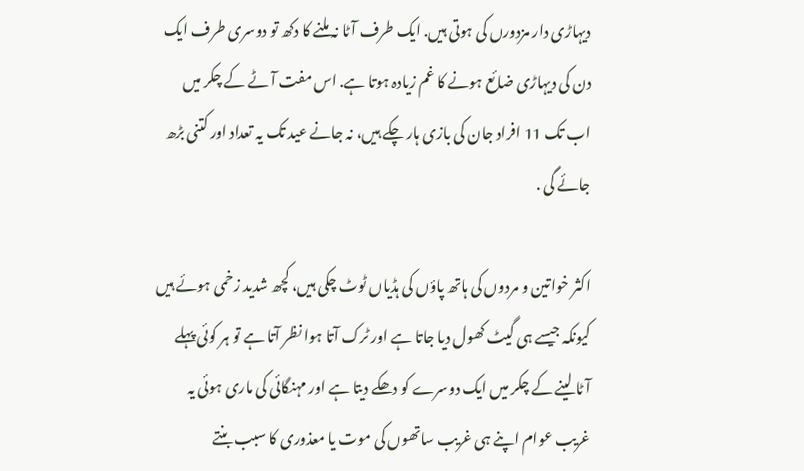دیہاڑی دار مزدورں کی ہوتی ہیں. ایک طرف آٹا نہ ملنے کا دکھ تو دوسری طرف ایک دن کی دیہاڑی ضائع ہونے کا غم زیادہ ہوتا ہے. اس مفت آٹے کے چکر میں اب تک 11 افراد جان کی بازی ہار چکے ہیں، نہ جانے عید تک یہ تعداد اور کتنی بڑھ جائے گی .

اکثر خواتین و مردوں کی ہاتھ پاؤں کی ہڈیاں ٹوٹ چکی ہیں، کچھ شدید زخمی ہوئے ہیں کیونکہ جیسے ہی گیٹ کھول دیا جاتا ہے اور ٹرک آتا ہوا نظر آتا ہے تو ہر کوئی پہلے آٹا لینے کے چکر میں ایک دوسرے کو دھکے دیتا ہے اور مہنگائی کی ماری ہوئی یہ غریب عوام اپنے ہی غریب ساتھوں کی موت یا معذوری کا سبب بنتے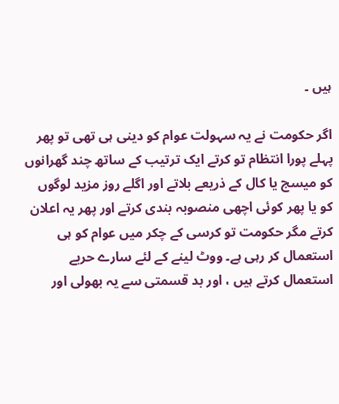ہیں ۔

اگر حکومت نے یہ سہولت عوام کو دینی ہی تھی تو پھر پہلے پورا انتظام تو کرتے ایک ترتیب کے ساتھ چند گھرانوں کو میسج یا کال کے ذریعے بلاتے اور اگلے روز مزید لوگوں کو یا پھر کوئی اچھی منصوبہ بندی کرتے اور پھر یہ اعلان کرتے مگر حکومت تو کرسی کے چکر میں عوام کو ہی استعمال کر رہی ہے۔ ووٹ لینے کے لئے سارے حربے استعمال کرتے ہیں ، اور بد قسمتی سے یہ بھولی اور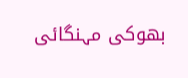بھوکی مہنگائی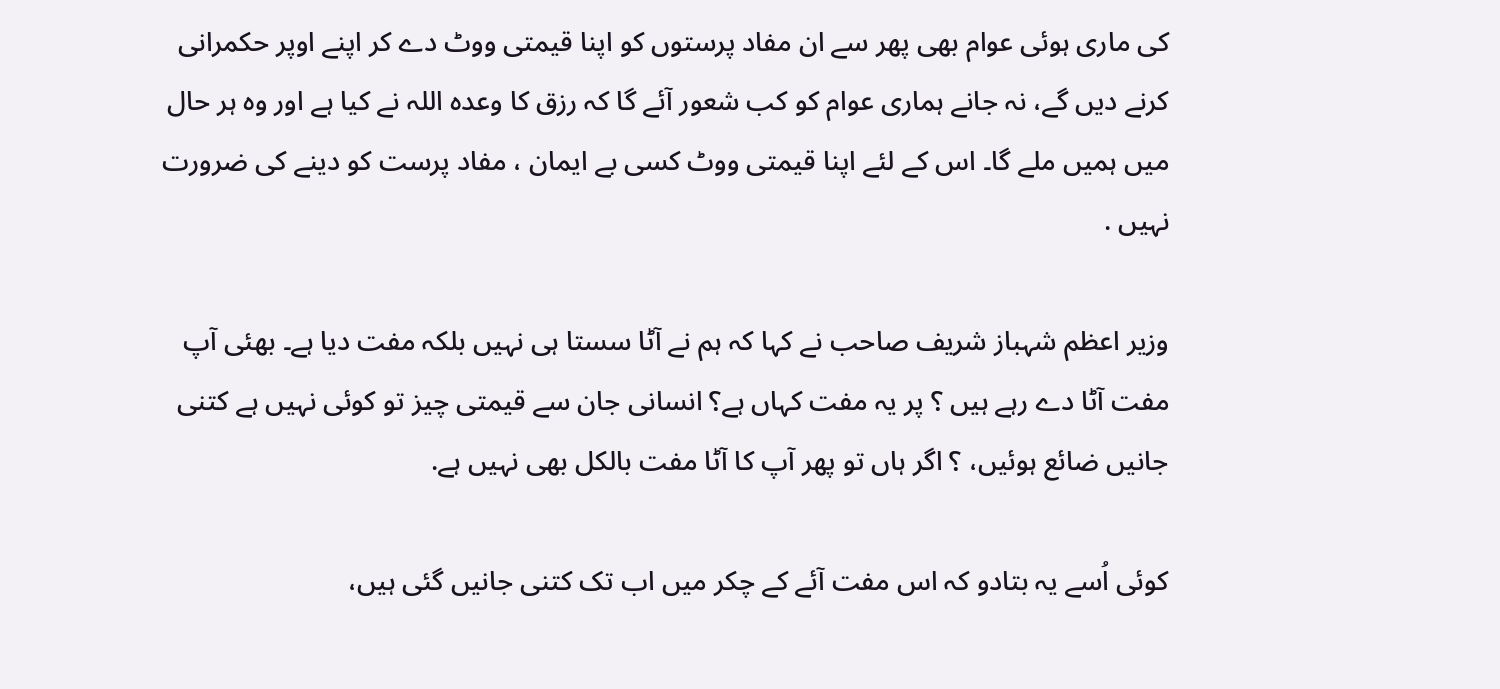کی ماری ہوئی عوام بھی پھر سے ان مفاد پرستوں کو اپنا قیمتی ووٹ دے کر اپنے اوپر حکمرانی کرنے دیں گے، نہ جانے ہماری عوام کو کب شعور آئے گا کہ رزق کا وعدہ اللہ نے کیا ہے اور وہ ہر حال میں ہمیں ملے گا۔ اس کے لئے اپنا قیمتی ووٹ کسی بے ایمان ، مفاد پرست کو دینے کی ضرورت نہیں .

وزیر اعظم شہباز شریف صاحب نے کہا کہ ہم نے آٹا سستا ہی نہیں بلکہ مفت دیا ہے۔ بھئی آپ مفت آٹا دے رہے ہیں ؟ پر یہ مفت کہاں ہے؟ انسانی جان سے قیمتی چیز تو کوئی نہیں ہے کتنی جانیں ضائع ہوئیں، ؟ اگر ہاں تو پھر آپ کا آٹا مفت بالکل بھی نہیں ہے.

کوئی اُسے یہ بتادو کہ اس مفت آئے کے چکر میں اب تک کتنی جانیں گئی ہیں،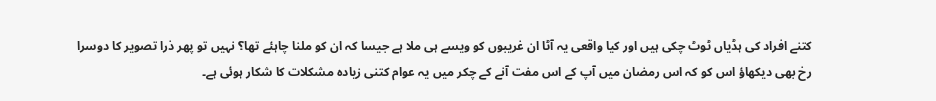کتنے افراد کی ہڈیاں ٹوٹ چکی ہیں اور کیا واقعی یہ آٹا ان غریبوں کو ویسے ہی ملا ہے جیسا کہ ان کو ملنا چاہئے تھا؟ نہیں تو پھر ذرا تصویر کا دوسرا رخ بھی دیکھاؤ اس کو کہ اس رمضان میں آپ کے اس مفت آنے کے چکر میں یہ عوام کتنی زیادہ مشکلات کا شکار ہوئی ہے۔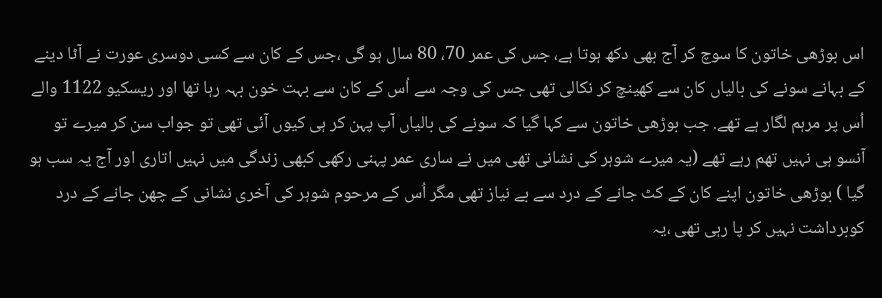اس بوڑھی خاتون کا سوچ کر آج بھی دکھ ہوتا ہے، جس کی عمر 70، 80 سال ہو گی ،جس کے کان سے کسی دوسری عورت نے آٹا دینے کے بہانے سونے کی بالیاں کان سے کھینچ کر نکالی تھی جس کی وجہ سے اُس کے کان سے بہت خون بہہ رہا تھا اور ریسکیو 1122 والے اُس پر مرہم لگار ہے تھے. جب بوڑھی خاتون سے کہا گیا کہ سونے کی بالیاں آپ پہن کر ہی کیوں آئی تھی تو جواب سن کر میرے تو آنسو ہی نہیں تھم رہے تھے (یہ میرے شوہر کی نشانی تھی میں نے ساری عمر پہنی رکھی کبھی زندگی میں نہیں اتاری اور آج یہ سب ہو گیا ) بوڑھی خاتون اپنے کان کے کٹ جانے کے درد سے بے نیاز تھی مگر اُس کے مرحوم شوہر کی آخری نشانی کے چھن جانے کے درد کوبرداشت نہیں کر پا رہی تھی ،یہ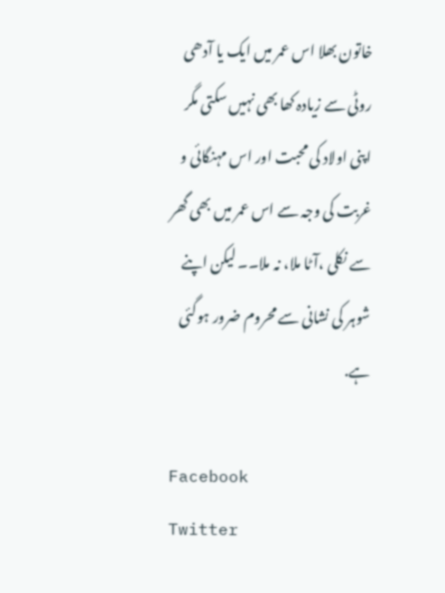خاتون بھلا اس عمر میں ایک یا آدھی روٹی سے زیادہ کھا بھی نہیں سکتی مگر اپنی اولاد کی محبت اور اس مہنگائی و غربت کی وجہ سے اس عمر میں بھی گھر سے نکلی ،آٹا ملا، نہ ملا۔۔ لیکن اپنے شوہر کی نشانی سے محروم ضرور ہوگئی ہے.

Facebook
Twitter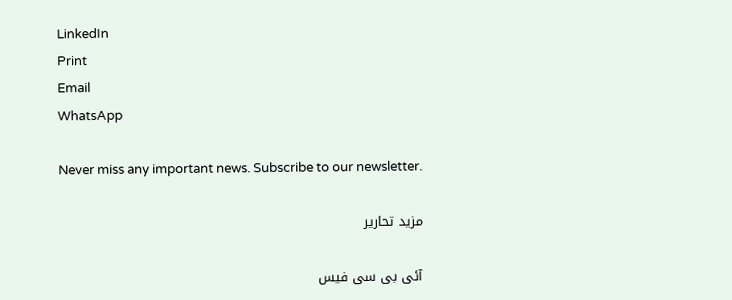LinkedIn
Print
Email
WhatsApp

Never miss any important news. Subscribe to our newsletter.

مزید تحاریر

آئی بی سی فیس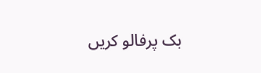بک پرفالو کریں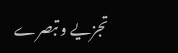تجزیے و تبصرے